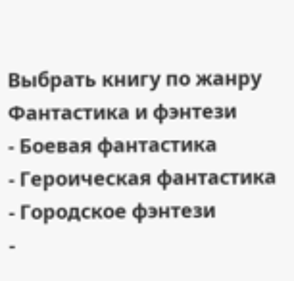Выбрать книгу по жанру
Фантастика и фэнтези
- Боевая фантастика
- Героическая фантастика
- Городское фэнтези
-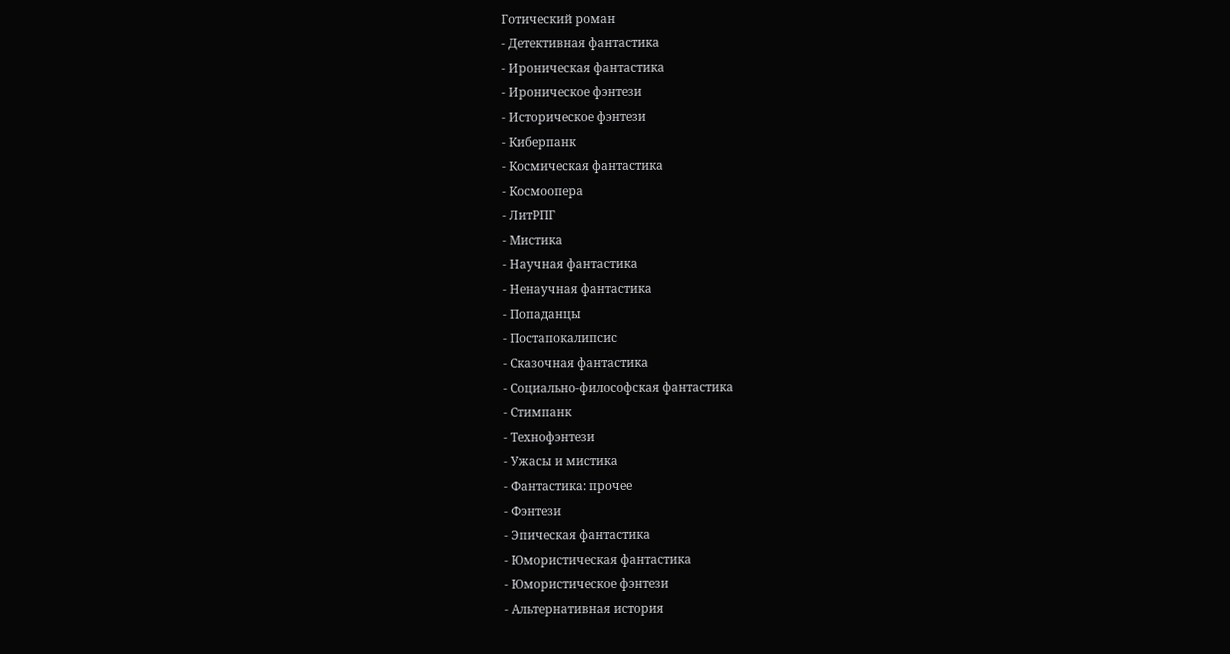Готический роман
- Детективная фантастика
- Ироническая фантастика
- Ироническое фэнтези
- Историческое фэнтези
- Киберпанк
- Космическая фантастика
- Космоопера
- ЛитРПГ
- Мистика
- Научная фантастика
- Ненаучная фантастика
- Попаданцы
- Постапокалипсис
- Сказочная фантастика
- Социально-философская фантастика
- Стимпанк
- Технофэнтези
- Ужасы и мистика
- Фантастика: прочее
- Фэнтези
- Эпическая фантастика
- Юмористическая фантастика
- Юмористическое фэнтези
- Альтернативная история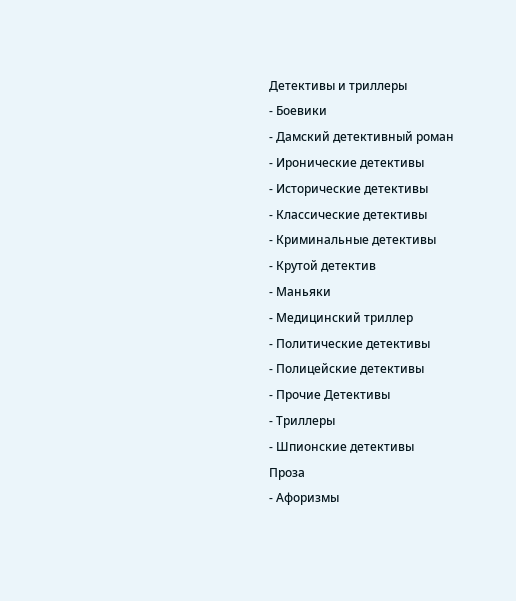Детективы и триллеры
- Боевики
- Дамский детективный роман
- Иронические детективы
- Исторические детективы
- Классические детективы
- Криминальные детективы
- Крутой детектив
- Маньяки
- Медицинский триллер
- Политические детективы
- Полицейские детективы
- Прочие Детективы
- Триллеры
- Шпионские детективы
Проза
- Афоризмы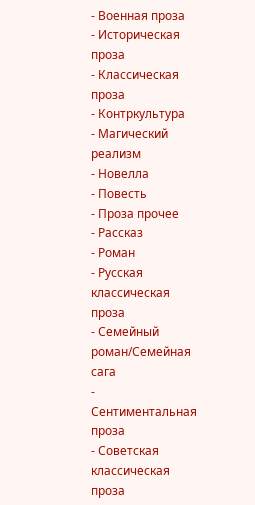- Военная проза
- Историческая проза
- Классическая проза
- Контркультура
- Магический реализм
- Новелла
- Повесть
- Проза прочее
- Рассказ
- Роман
- Русская классическая проза
- Семейный роман/Семейная сага
- Сентиментальная проза
- Советская классическая проза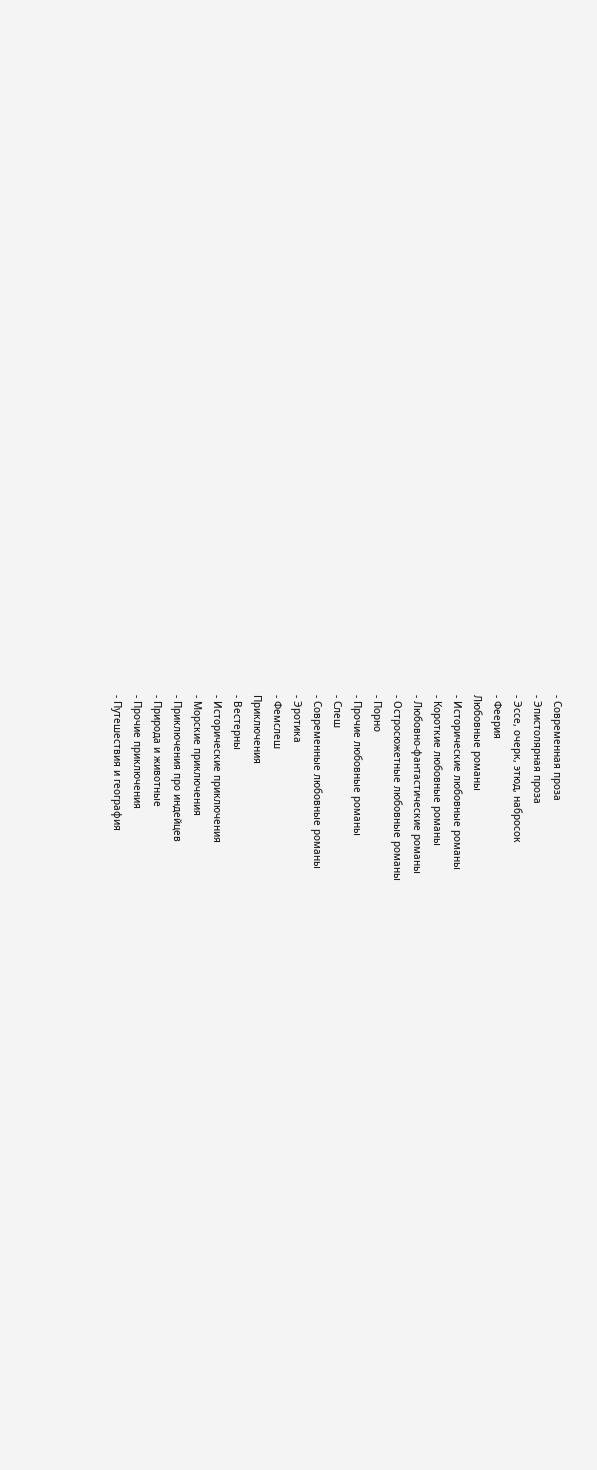- Современная проза
- Эпистолярная проза
- Эссе, очерк, этюд, набросок
- Феерия
Любовные романы
- Исторические любовные романы
- Короткие любовные романы
- Любовно-фантастические романы
- Остросюжетные любовные романы
- Порно
- Прочие любовные романы
- Слеш
- Современные любовные романы
- Эротика
- Фемслеш
Приключения
- Вестерны
- Исторические приключения
- Морские приключения
- Приключения про индейцев
- Природа и животные
- Прочие приключения
- Путешествия и география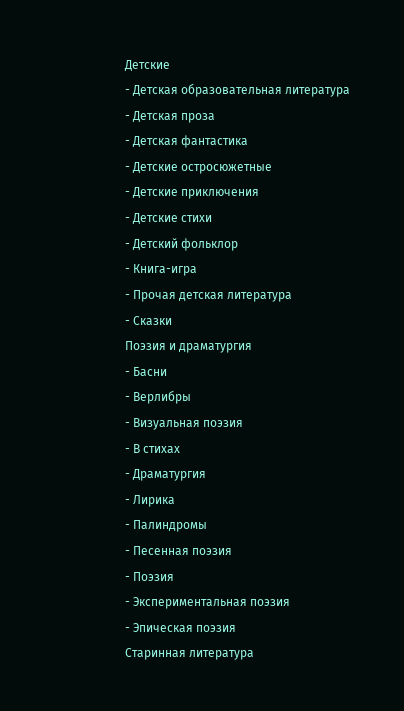Детские
- Детская образовательная литература
- Детская проза
- Детская фантастика
- Детские остросюжетные
- Детские приключения
- Детские стихи
- Детский фольклор
- Книга-игра
- Прочая детская литература
- Сказки
Поэзия и драматургия
- Басни
- Верлибры
- Визуальная поэзия
- В стихах
- Драматургия
- Лирика
- Палиндромы
- Песенная поэзия
- Поэзия
- Экспериментальная поэзия
- Эпическая поэзия
Старинная литература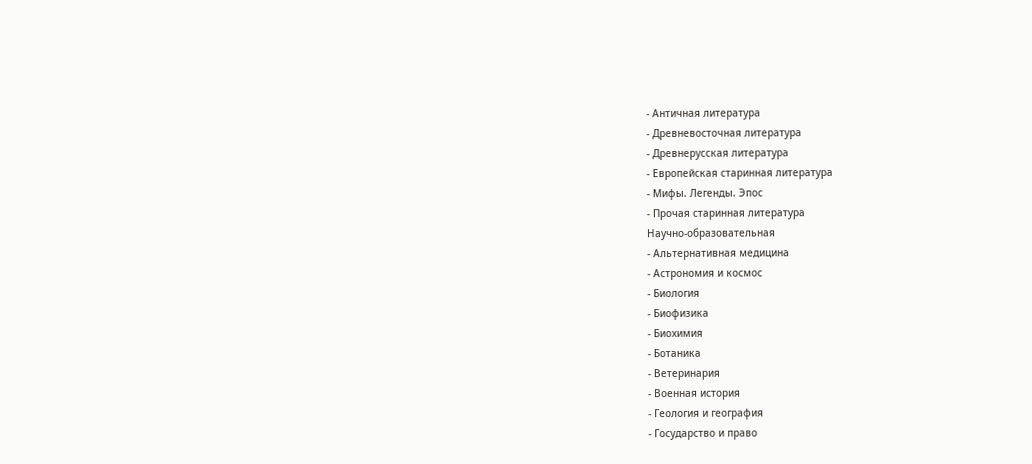- Античная литература
- Древневосточная литература
- Древнерусская литература
- Европейская старинная литература
- Мифы. Легенды. Эпос
- Прочая старинная литература
Научно-образовательная
- Альтернативная медицина
- Астрономия и космос
- Биология
- Биофизика
- Биохимия
- Ботаника
- Ветеринария
- Военная история
- Геология и география
- Государство и право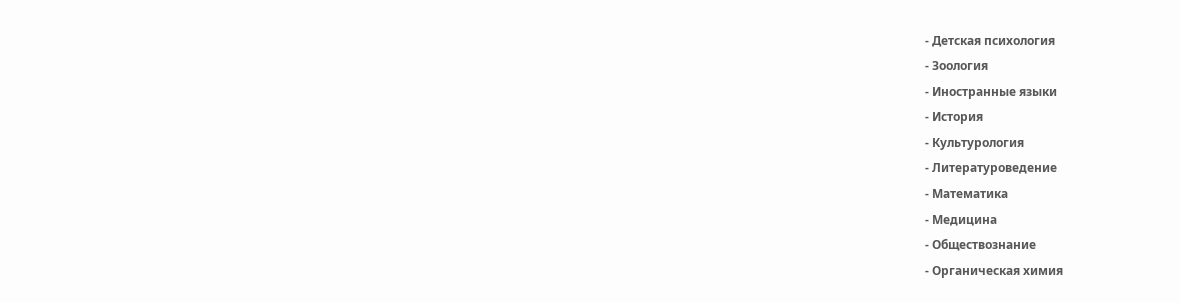- Детская психология
- Зоология
- Иностранные языки
- История
- Культурология
- Литературоведение
- Математика
- Медицина
- Обществознание
- Органическая химия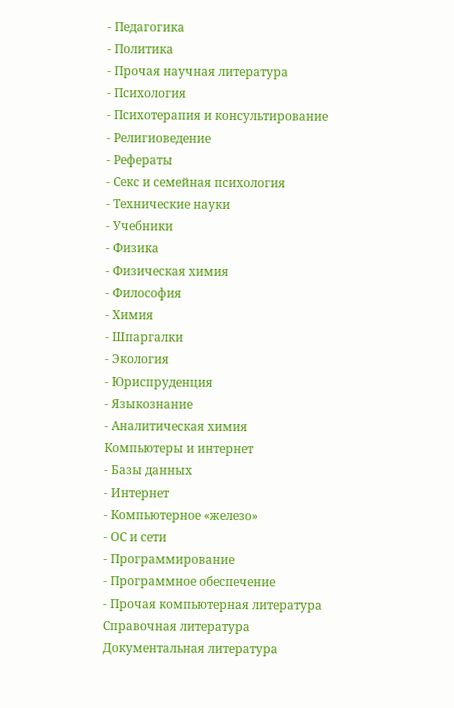- Педагогика
- Политика
- Прочая научная литература
- Психология
- Психотерапия и консультирование
- Религиоведение
- Рефераты
- Секс и семейная психология
- Технические науки
- Учебники
- Физика
- Физическая химия
- Философия
- Химия
- Шпаргалки
- Экология
- Юриспруденция
- Языкознание
- Аналитическая химия
Компьютеры и интернет
- Базы данных
- Интернет
- Компьютерное «железо»
- ОС и сети
- Программирование
- Программное обеспечение
- Прочая компьютерная литература
Справочная литература
Документальная литература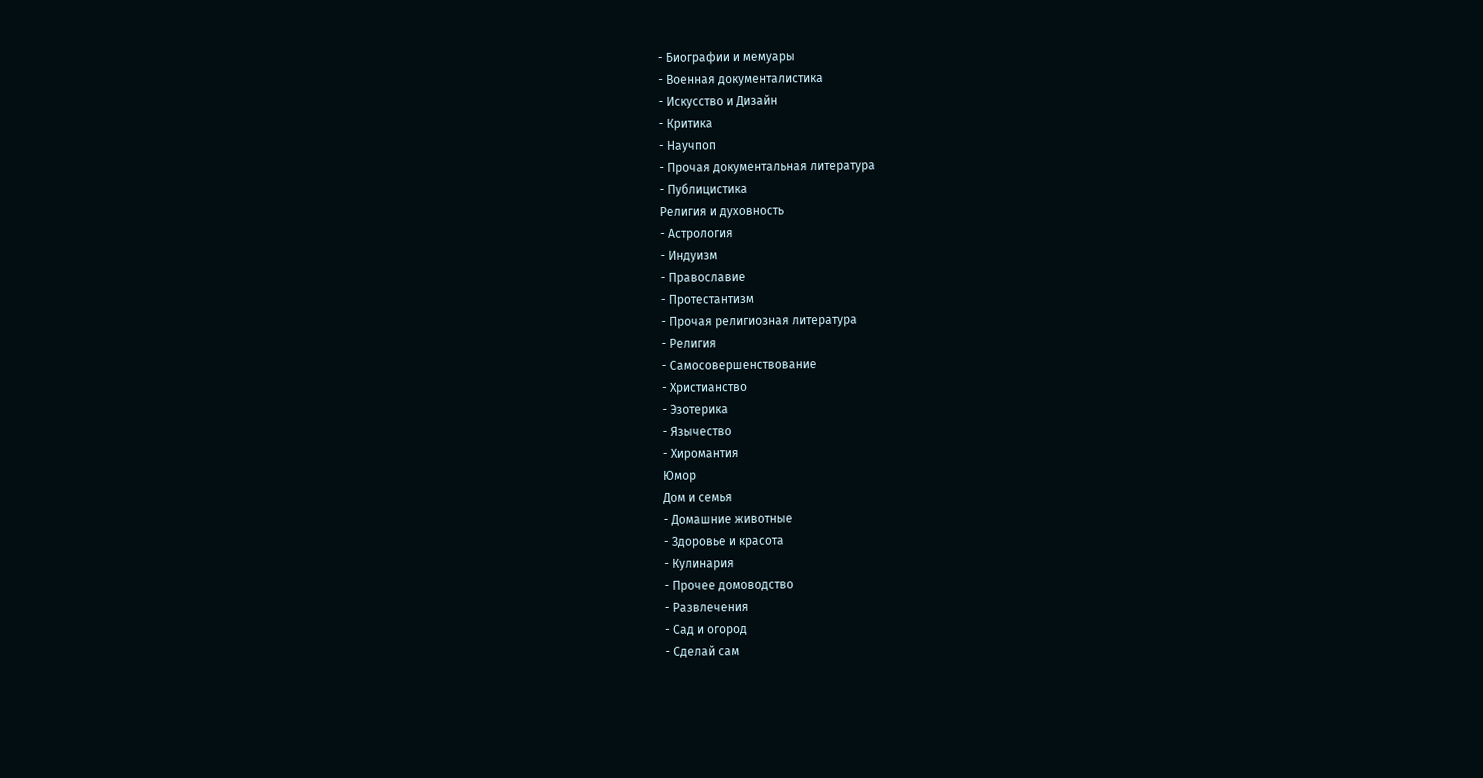- Биографии и мемуары
- Военная документалистика
- Искусство и Дизайн
- Критика
- Научпоп
- Прочая документальная литература
- Публицистика
Религия и духовность
- Астрология
- Индуизм
- Православие
- Протестантизм
- Прочая религиозная литература
- Религия
- Самосовершенствование
- Христианство
- Эзотерика
- Язычество
- Хиромантия
Юмор
Дом и семья
- Домашние животные
- Здоровье и красота
- Кулинария
- Прочее домоводство
- Развлечения
- Сад и огород
- Сделай сам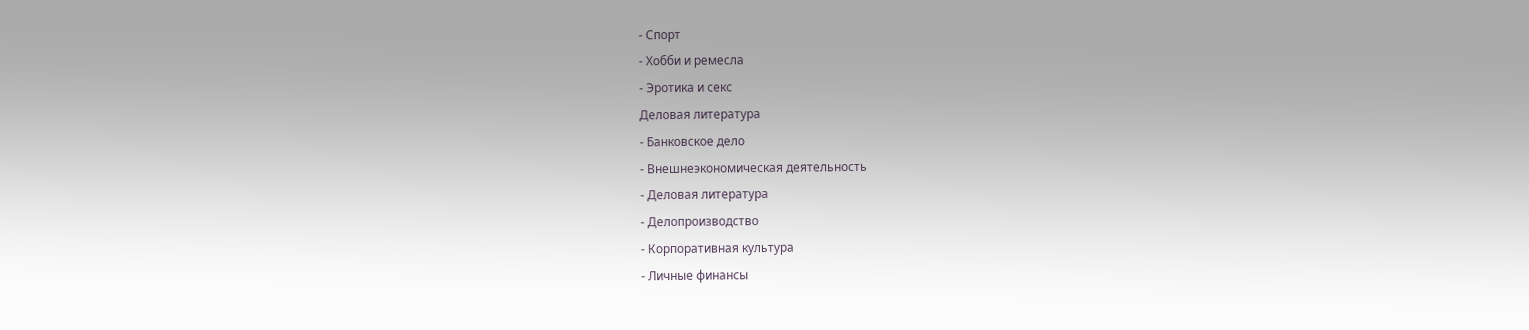- Спорт
- Хобби и ремесла
- Эротика и секс
Деловая литература
- Банковское дело
- Внешнеэкономическая деятельность
- Деловая литература
- Делопроизводство
- Корпоративная культура
- Личные финансы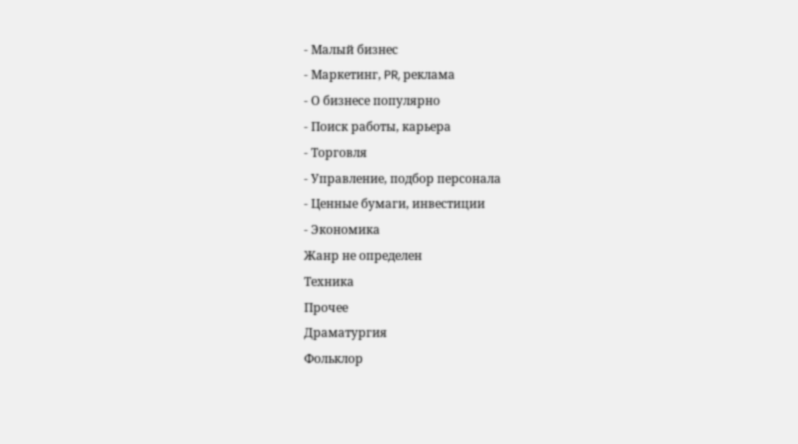- Малый бизнес
- Маркетинг, PR, реклама
- О бизнесе популярно
- Поиск работы, карьера
- Торговля
- Управление, подбор персонала
- Ценные бумаги, инвестиции
- Экономика
Жанр не определен
Техника
Прочее
Драматургия
Фольклор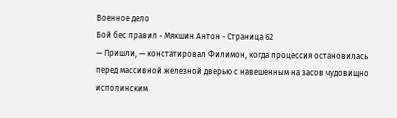Военное дело
Бой бес правил - Мякшин Антон - Страница 62
— Пришли, — констатировал Филимон, когда процессия остановилась перед массивной железной дверью с навешенным на засов чудовищно исполинским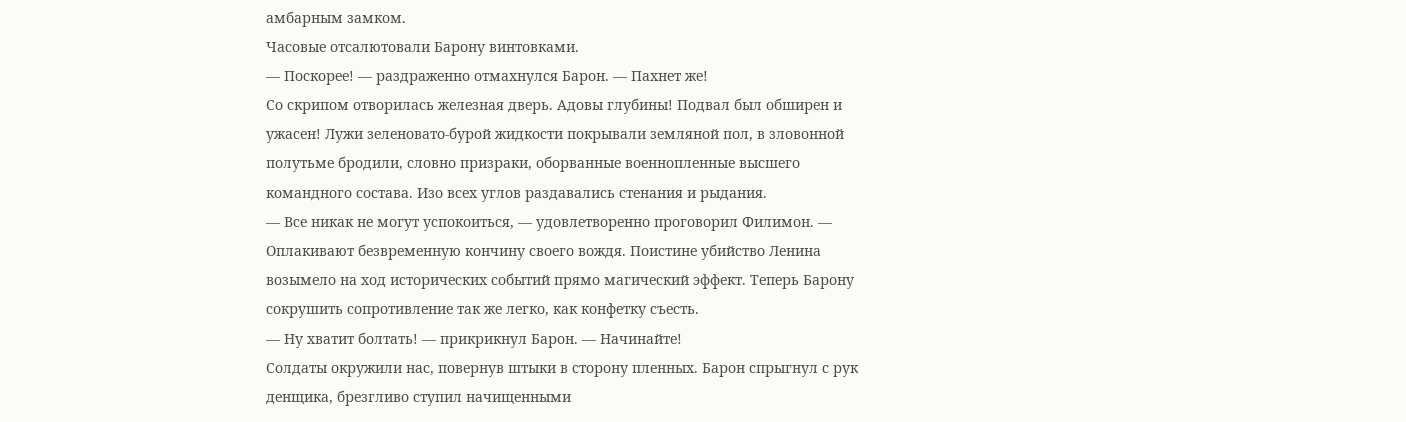амбарным замком.
Часовые отсалютовали Барону винтовками.
— Поскорее! — раздраженно отмахнулся Барон. — Пахнет же!
Со скрипом отворилась железная дверь. Адовы глубины! Подвал был обширен и ужасен! Лужи зеленовато-бурой жидкости покрывали земляной пол, в зловонной полутьме бродили, словно призраки, оборванные военнопленные высшего командного состава. Изо всех углов раздавались стенания и рыдания.
— Все никак не могут успокоиться, — удовлетворенно проговорил Филимон. — Оплакивают безвременную кончину своего вождя. Поистине убийство Ленина возымело на ход исторических событий прямо магический эффект. Теперь Барону сокрушить сопротивление так же легко, как конфетку съесть.
— Ну хватит болтать! — прикрикнул Барон. — Начинайте!
Солдаты окружили нас, повернув штыки в сторону пленных. Барон спрыгнул с рук денщика, брезгливо ступил начищенными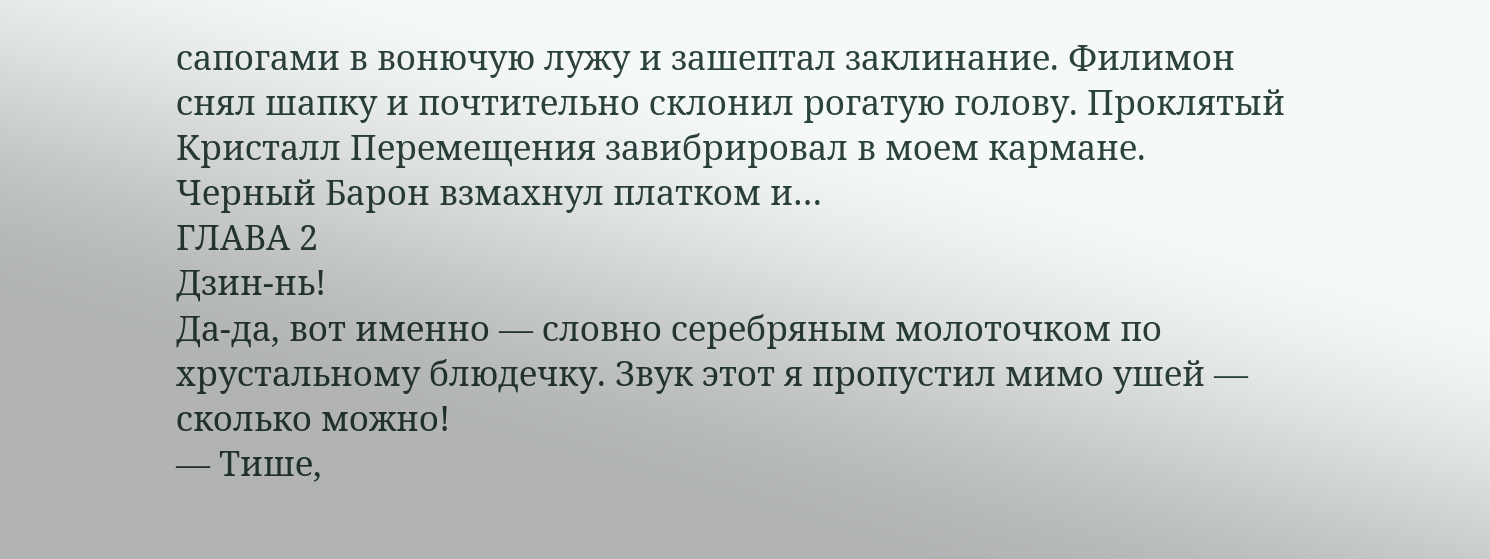сапогами в вонючую лужу и зашептал заклинание. Филимон снял шапку и почтительно склонил рогатую голову. Проклятый Кристалл Перемещения завибрировал в моем кармане.
Черный Барон взмахнул платком и…
ГЛАВА 2
Дзин-нь!
Да-да, вот именно — словно серебряным молоточком по хрустальному блюдечку. Звук этот я пропустил мимо ушей — сколько можно!
— Тише,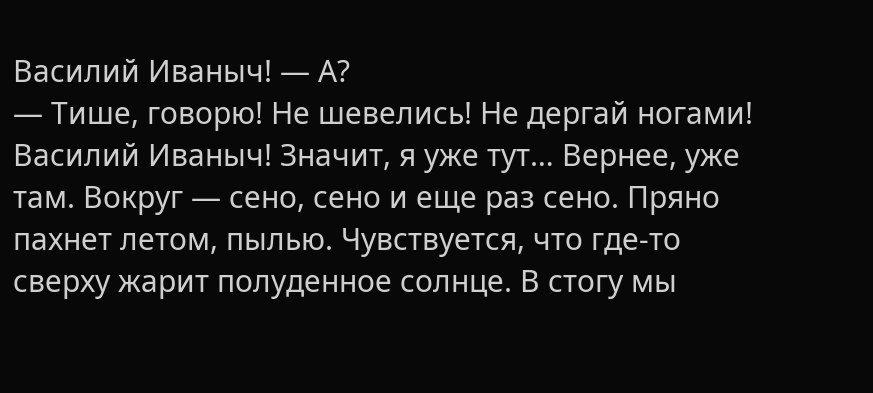Василий Иваныч! — А?
— Тише, говорю! Не шевелись! Не дергай ногами!
Василий Иваныч! Значит, я уже тут… Вернее, уже там. Вокруг — сено, сено и еще раз сено. Пряно пахнет летом, пылью. Чувствуется, что где-то сверху жарит полуденное солнце. В стогу мы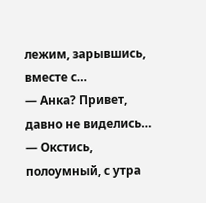лежим, зарывшись, вместе с…
— Анка? Привет, давно не виделись…
— Окстись, полоумный, с утра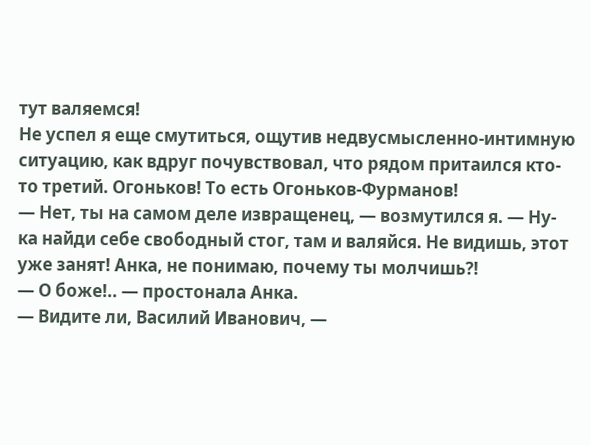тут валяемся!
Не успел я еще смутиться, ощутив недвусмысленно-интимную ситуацию, как вдруг почувствовал, что рядом притаился кто-то третий. Огоньков! То есть Огоньков-Фурманов!
— Нет, ты на самом деле извращенец, — возмутился я. — Ну-ка найди себе свободный стог, там и валяйся. Не видишь, этот уже занят! Анка, не понимаю, почему ты молчишь?!
— О боже!.. — простонала Анка.
— Видите ли, Василий Иванович, —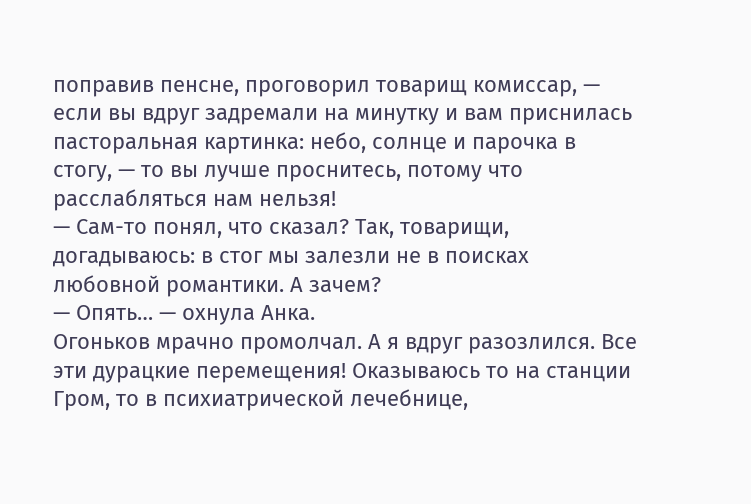поправив пенсне, проговорил товарищ комиссар, — если вы вдруг задремали на минутку и вам приснилась пасторальная картинка: небо, солнце и парочка в стогу, — то вы лучше проснитесь, потому что расслабляться нам нельзя!
— Сам-то понял, что сказал? Так, товарищи, догадываюсь: в стог мы залезли не в поисках любовной романтики. А зачем?
— Опять… — охнула Анка.
Огоньков мрачно промолчал. А я вдруг разозлился. Все эти дурацкие перемещения! Оказываюсь то на станции Гром, то в психиатрической лечебнице,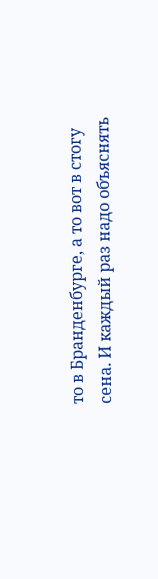то в Бранденбурге, а то вот в стогу сена. И каждый раз надо объяснять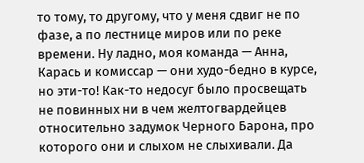то тому, то другому, что у меня сдвиг не по фазе, а по лестнице миров или по реке времени. Ну ладно, моя команда — Анна, Карась и комиссар — они худо-бедно в курсе, но эти-то! Как-то недосуг было просвещать не повинных ни в чем желтогвардейцев относительно задумок Черного Барона, про которого они и слыхом не слыхивали. Да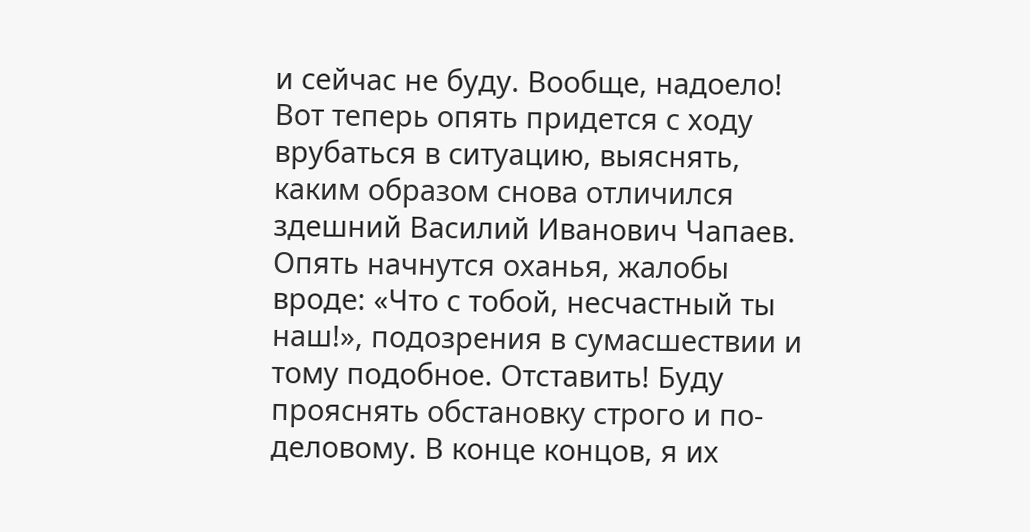и сейчас не буду. Вообще, надоело! Вот теперь опять придется с ходу врубаться в ситуацию, выяснять, каким образом снова отличился здешний Василий Иванович Чапаев. Опять начнутся оханья, жалобы вроде: «Что с тобой, несчастный ты наш!», подозрения в сумасшествии и тому подобное. Отставить! Буду прояснять обстановку строго и по-деловому. В конце концов, я их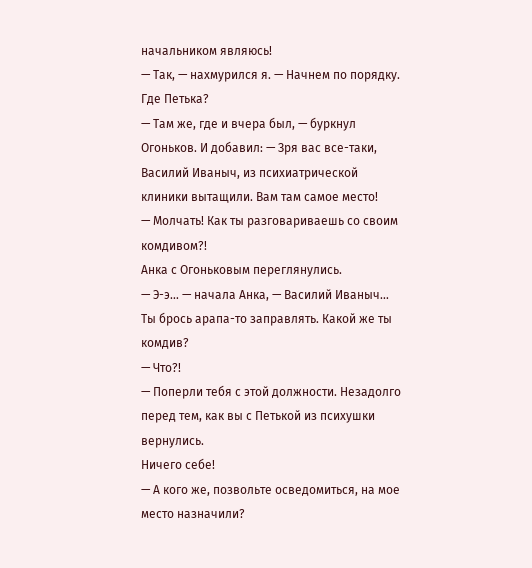начальником являюсь!
— Так, — нахмурился я. — Начнем по порядку. Где Петька?
— Там же, где и вчера был, — буркнул Огоньков. И добавил: — Зря вас все-таки, Василий Иваныч, из психиатрической клиники вытащили. Вам там самое место!
— Молчать! Как ты разговариваешь со своим комдивом?!
Анка с Огоньковым переглянулись.
— Э-э… — начала Анка, — Василий Иваныч… Ты брось арапа-то заправлять. Какой же ты комдив?
— Что?!
— Поперли тебя с этой должности. Незадолго перед тем, как вы с Петькой из психушки вернулись.
Ничего себе!
— А кого же, позвольте осведомиться, на мое место назначили?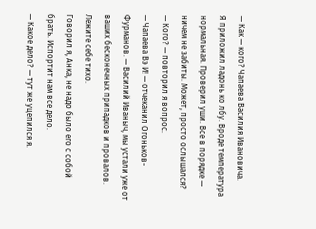— Как — кого? Чапаева Василия Ивановича.
Я приложил ладонь ко лбу. Вроде температура нормальная. Проверил уши. Все в порядке — ничем не забиты. Может, просто ослышался?
— Кого? — повторил я вопрос.
— Чапаева Вэ И! — отчеканил Огоньков-Фурманов. — Василий Иваныч, мы устали уже от ваших бесконечных припадков и провалов. Лежите себе тихо.
Говорил я, Анка, не надо было его с собой брать. Испортит нам все дело.
— Какое дело? — тут же уцепился я.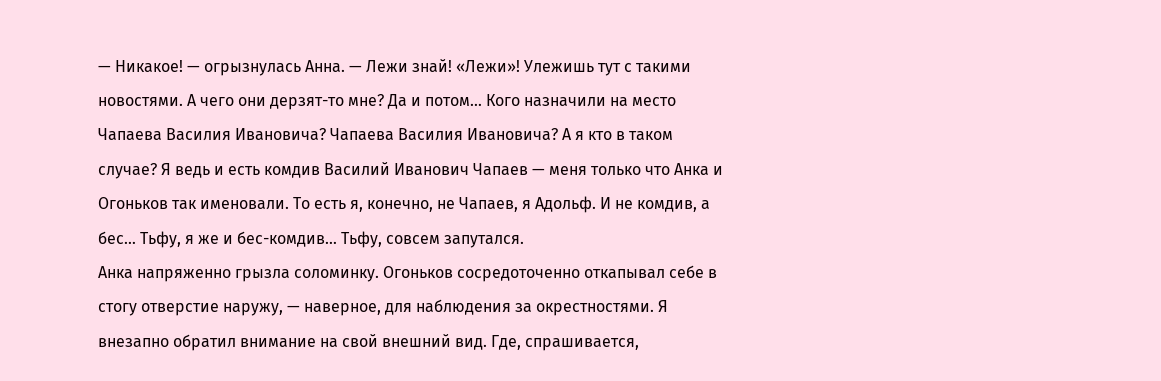— Никакое! — огрызнулась Анна. — Лежи знай! «Лежи»! Улежишь тут с такими новостями. А чего они дерзят-то мне? Да и потом… Кого назначили на место Чапаева Василия Ивановича? Чапаева Василия Ивановича? А я кто в таком случае? Я ведь и есть комдив Василий Иванович Чапаев — меня только что Анка и Огоньков так именовали. То есть я, конечно, не Чапаев, я Адольф. И не комдив, а бес… Тьфу, я же и бес-комдив… Тьфу, совсем запутался.
Анка напряженно грызла соломинку. Огоньков сосредоточенно откапывал себе в стогу отверстие наружу, — наверное, для наблюдения за окрестностями. Я внезапно обратил внимание на свой внешний вид. Где, спрашивается,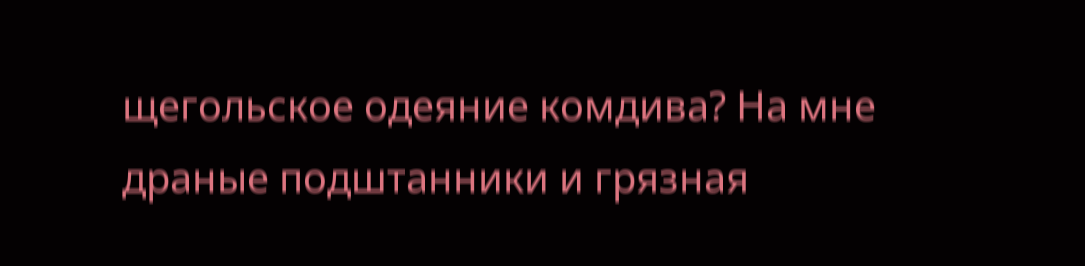щегольское одеяние комдива? На мне драные подштанники и грязная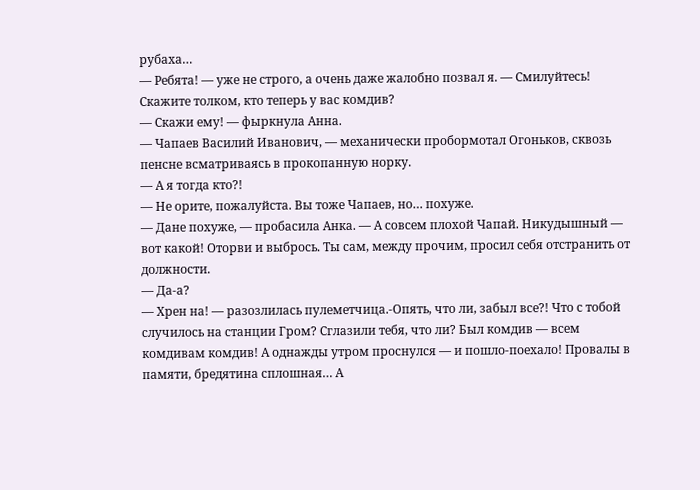рубаха…
— Ребята! — уже не строго, а очень даже жалобно позвал я. — Смилуйтесь! Скажите толком, кто теперь у вас комдив?
— Скажи ему! — фыркнула Анна.
— Чапаев Василий Иванович, — механически пробормотал Огоньков, сквозь пенсне всматриваясь в прокопанную норку.
— А я тогда кто?!
— Не орите, пожалуйста. Вы тоже Чапаев, но… похуже.
— Дане похуже, — пробасила Анка. — А совсем плохой Чапай. Никудышный — вот какой! Оторви и выбрось. Ты сам, между прочим, просил себя отстранить от должности.
— Да-а?
— Хрен на! — разозлилась пулеметчица.-Опять, что ли, забыл все?! Что с тобой случилось на станции Гром? Сглазили тебя, что ли? Был комдив — всем комдивам комдив! А однажды утром проснулся — и пошло-поехало! Провалы в памяти, бредятина сплошная… А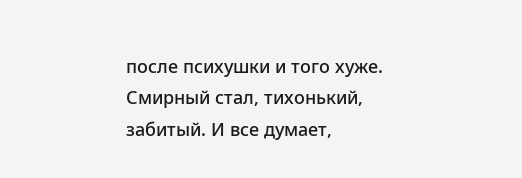после психушки и того хуже. Смирный стал, тихонький, забитый. И все думает,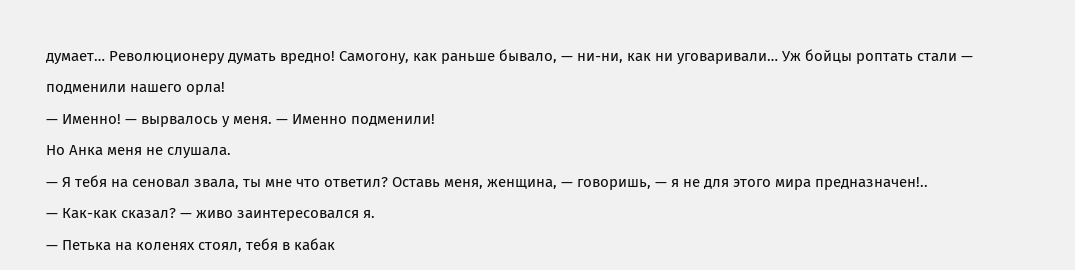думает… Революционеру думать вредно! Самогону, как раньше бывало, — ни-ни, как ни уговаривали… Уж бойцы роптать стали — подменили нашего орла!
— Именно! — вырвалось у меня. — Именно подменили!
Но Анка меня не слушала.
— Я тебя на сеновал звала, ты мне что ответил? Оставь меня, женщина, — говоришь, — я не для этого мира предназначен!..
— Как-как сказал? — живо заинтересовался я.
— Петька на коленях стоял, тебя в кабак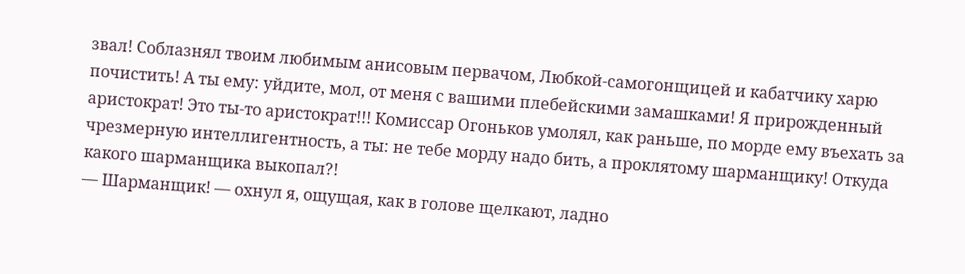звал! Соблазнял твоим любимым анисовым первачом, Любкой-самогонщицей и кабатчику харю почистить! А ты ему: уйдите, мол, от меня с вашими плебейскими замашками! Я прирожденный аристократ! Это ты-то аристократ!!! Комиссар Огоньков умолял, как раньше, по морде ему въехать за чрезмерную интеллигентность, а ты: не тебе морду надо бить, а проклятому шарманщику! Откуда какого шарманщика выкопал?!
— Шарманщик! — охнул я, ощущая, как в голове щелкают, ладно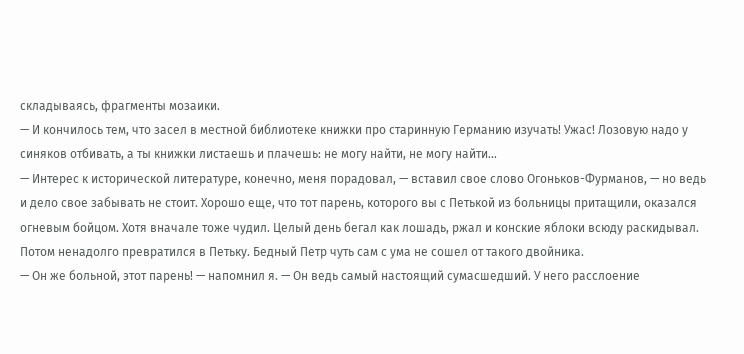складываясь, фрагменты мозаики.
— И кончилось тем, что засел в местной библиотеке книжки про старинную Германию изучать! Ужас! Лозовую надо у синяков отбивать, а ты книжки листаешь и плачешь: не могу найти, не могу найти…
— Интерес к исторической литературе, конечно, меня порадовал, — вставил свое слово Огоньков-Фурманов, — но ведь и дело свое забывать не стоит. Хорошо еще, что тот парень, которого вы с Петькой из больницы притащили, оказался огневым бойцом. Хотя вначале тоже чудил. Целый день бегал как лошадь, ржал и конские яблоки всюду раскидывал. Потом ненадолго превратился в Петьку. Бедный Петр чуть сам с ума не сошел от такого двойника.
— Он же больной, этот парень! — напомнил я. — Он ведь самый настоящий сумасшедший. У него расслоение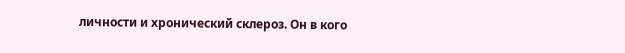личности и хронический склероз. Он в кого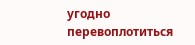угодно перевоплотиться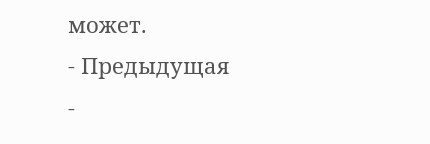может.
- Предыдущая
-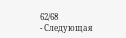62/68
- Следующая